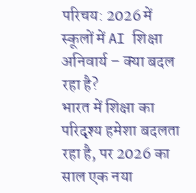परिचय: 2026 में स्कूलों में AI शिक्षा अनिवार्य – क्या बदल रहा है?
भारत में शिक्षा का परिदृश्य हमेशा बदलता रहा है, पर 2026 का साल एक नया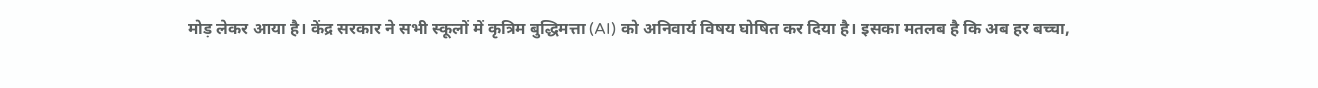मोड़ लेकर आया है। केंद्र सरकार ने सभी स्कूलों में कृत्रिम बुद्धिमत्ता (AI) को अनिवार्य विषय घोषित कर दिया है। इसका मतलब है कि अब हर बच्चा,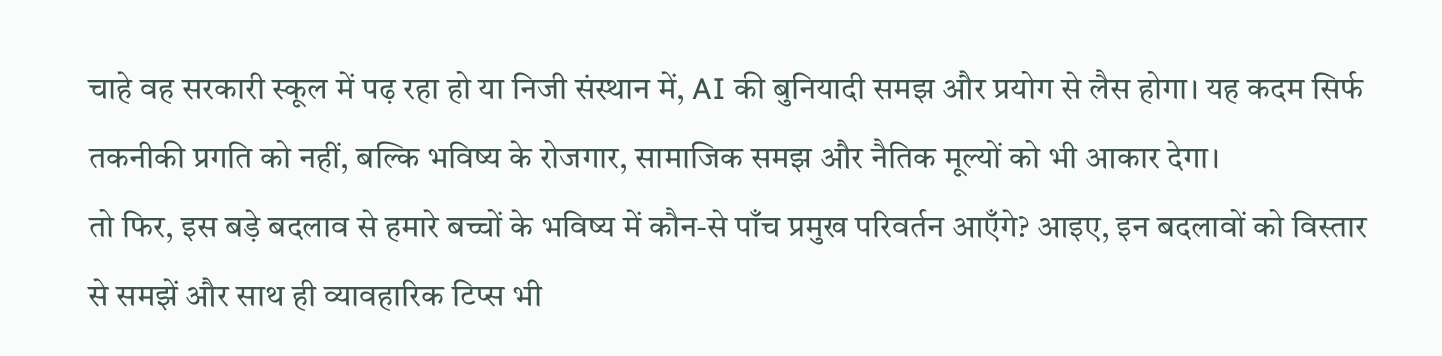चाहे वह सरकारी स्कूल में पढ़ रहा हो या निजी संस्थान में, AI की बुनियादी समझ और प्रयोग से लैस होगा। यह कदम सिर्फ तकनीकी प्रगति को नहीं, बल्कि भविष्य के रोजगार, सामाजिक समझ और नैतिक मूल्यों को भी आकार देगा।
तो फिर, इस बड़े बदलाव से हमारे बच्चों के भविष्य में कौन‑से पाँच प्रमुख परिवर्तन आएँगे? आइए, इन बदलावों को विस्तार से समझें और साथ ही व्यावहारिक टिप्स भी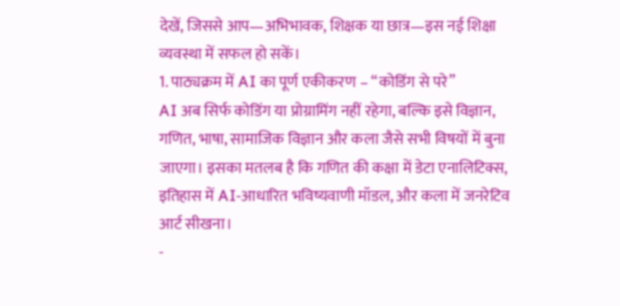देखें, जिससे आप—अभिभावक, शिक्षक या छात्र—इस नई शिक्षा व्यवस्था में सफल हो सकें।
1. पाठ्यक्रम में AI का पूर्ण एकीकरण – “कोडिंग से परे”
AI अब सिर्फ कोडिंग या प्रोग्रामिंग नहीं रहेगा, बल्कि इसे विज्ञान, गणित, भाषा, सामाजिक विज्ञान और कला जैसे सभी विषयों में बुना जाएगा। इसका मतलब है कि गणित की कक्षा में डेटा एनालिटिक्स, इतिहास में AI‑आधारित भविष्यवाणी मॉडल, और कला में जनरेटिव आर्ट सीखना।
-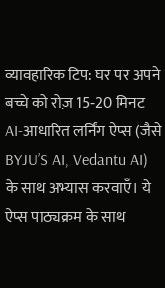व्यावहारिक टिप: घर पर अपने बच्चे को रोज़ 15‑20 मिनट AI‑आधारित लर्निंग ऐप्स (जैसे BYJU’S AI, Vedantu AI) के साथ अभ्यास करवाएँ। ये ऐप्स पाठ्यक्रम के साथ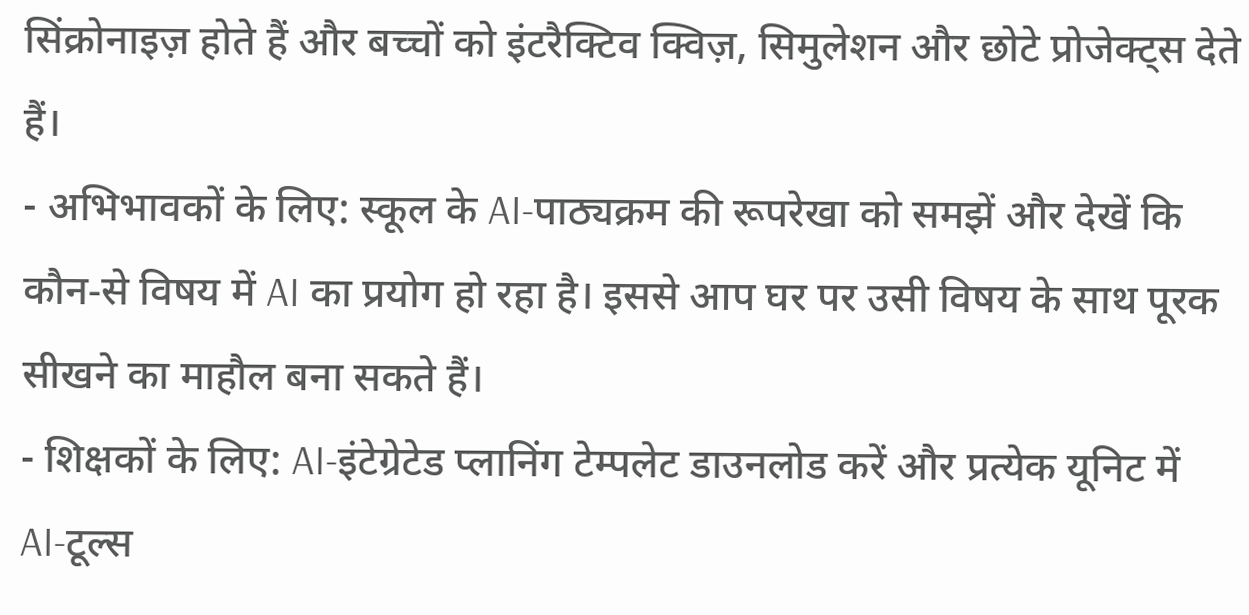सिंक्रोनाइज़ होते हैं और बच्चों को इंटरैक्टिव क्विज़, सिमुलेशन और छोटे प्रोजेक्ट्स देते हैं।
- अभिभावकों के लिए: स्कूल के AI‑पाठ्यक्रम की रूपरेखा को समझें और देखें कि कौन‑से विषय में AI का प्रयोग हो रहा है। इससे आप घर पर उसी विषय के साथ पूरक सीखने का माहौल बना सकते हैं।
- शिक्षकों के लिए: AI‑इंटेग्रेटेड प्लानिंग टेम्पलेट डाउनलोड करें और प्रत्येक यूनिट में AI‑टूल्स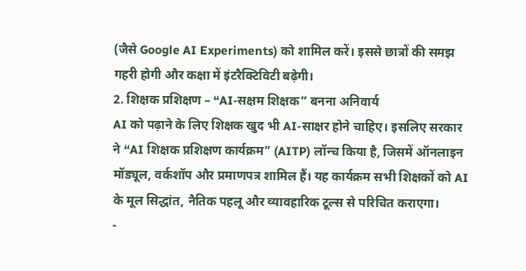(जैसे Google AI Experiments) को शामिल करें। इससे छात्रों की समझ गहरी होगी और कक्षा में इंटरैक्टिविटी बढ़ेगी।
2. शिक्षक प्रशिक्षण – “AI‑सक्षम शिक्षक” बनना अनिवार्य
AI को पढ़ाने के लिए शिक्षक खुद भी AI‑साक्षर होने चाहिए। इसलिए सरकार ने “AI शिक्षक प्रशिक्षण कार्यक्रम” (AITP) लॉन्च किया है, जिसमें ऑनलाइन मॉड्यूल, वर्कशॉप और प्रमाणपत्र शामिल हैं। यह कार्यक्रम सभी शिक्षकों को AI के मूल सिद्धांत, नैतिक पहलू और व्यावहारिक टूल्स से परिचित कराएगा।
-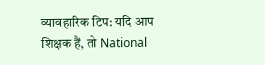व्यावहारिक टिप: यदि आप शिक्षक हैं, तो National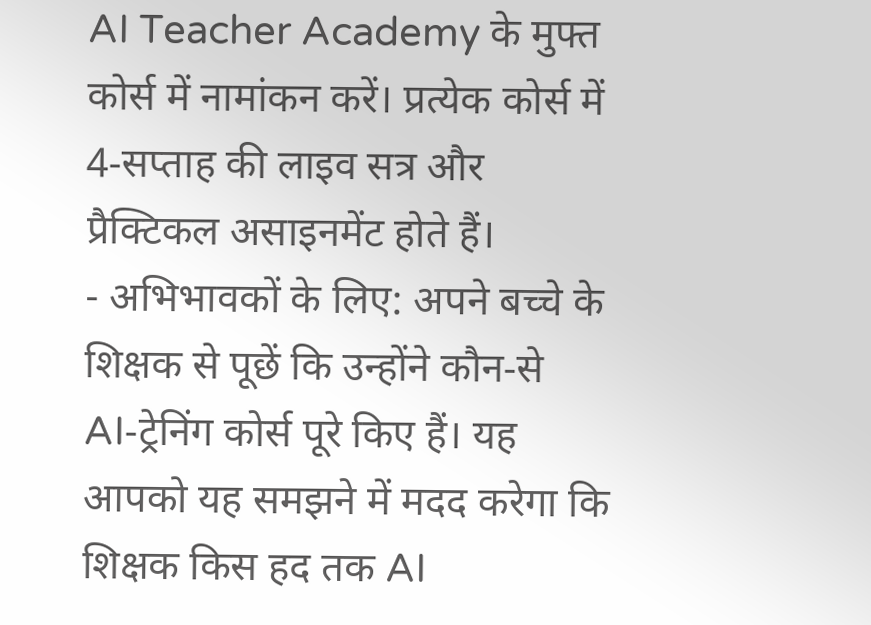AI Teacher Academy के मुफ्त कोर्स में नामांकन करें। प्रत्येक कोर्स में 4‑सप्ताह की लाइव सत्र और प्रैक्टिकल असाइनमेंट होते हैं।
- अभिभावकों के लिए: अपने बच्चे के शिक्षक से पूछें कि उन्होंने कौन‑से AI‑ट्रेनिंग कोर्स पूरे किए हैं। यह आपको यह समझने में मदद करेगा कि शिक्षक किस हद तक AI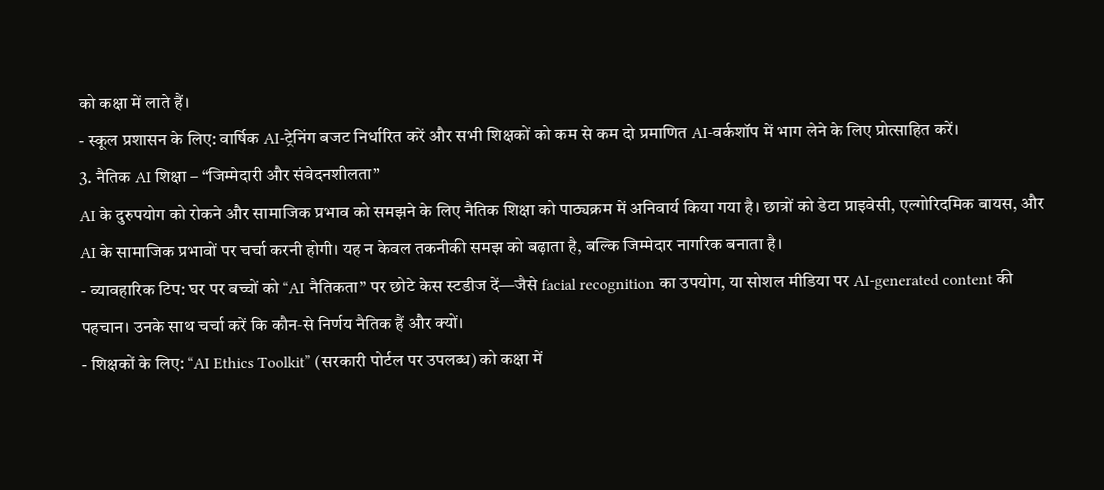को कक्षा में लाते हैं।
- स्कूल प्रशासन के लिए: वार्षिक AI‑ट्रेनिंग बजट निर्धारित करें और सभी शिक्षकों को कम से कम दो प्रमाणित AI‑वर्कशॉप में भाग लेने के लिए प्रोत्साहित करें।
3. नैतिक AI शिक्षा – “जिम्मेदारी और संवेदनशीलता”
AI के दुरुपयोग को रोकने और सामाजिक प्रभाव को समझने के लिए नैतिक शिक्षा को पाठ्यक्रम में अनिवार्य किया गया है। छात्रों को डेटा प्राइवेसी, एल्गोरिदमिक बायस, और AI के सामाजिक प्रभावों पर चर्चा करनी होगी। यह न केवल तकनीकी समझ को बढ़ाता है, बल्कि जिम्मेदार नागरिक बनाता है।
- व्यावहारिक टिप: घर पर बच्चों को “AI नैतिकता” पर छोटे केस स्टडीज दें—जैसे facial recognition का उपयोग, या सोशल मीडिया पर AI‑generated content की पहचान। उनके साथ चर्चा करें कि कौन‑से निर्णय नैतिक हैं और क्यों।
- शिक्षकों के लिए: “AI Ethics Toolkit” (सरकारी पोर्टल पर उपलब्ध) को कक्षा में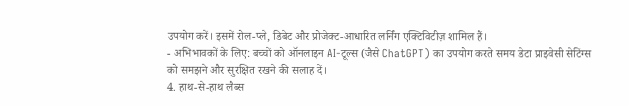उपयोग करें। इसमें रोल‑प्ले, डिबेट और प्रोजेक्ट‑आधारित लर्निंग एक्टिविटीज़ शामिल हैं।
- अभिभावकों के लिए: बच्चों को ऑनलाइन AI‑टूल्स (जैसे ChatGPT) का उपयोग करते समय डेटा प्राइवेसी सेटिंग्स को समझने और सुरक्षित रखने की सलाह दें।
4. हाथ‑से‑हाथ लैब्स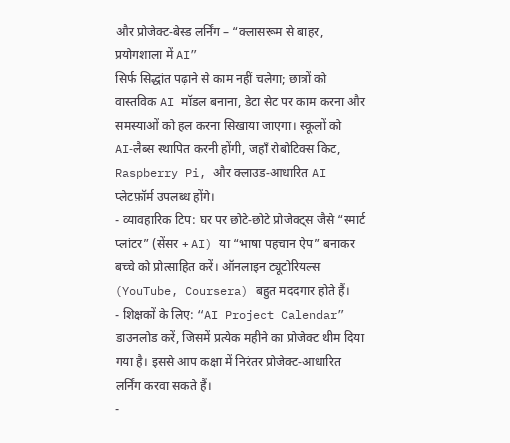और प्रोजेक्ट‑बेस्ड लर्निंग – “क्लासरूम से बाहर, प्रयोगशाला में AI”
सिर्फ सिद्धांत पढ़ाने से काम नहीं चलेगा; छात्रों को वास्तविक AI मॉडल बनाना, डेटा सेट पर काम करना और समस्याओं को हल करना सिखाया जाएगा। स्कूलों को AI‑लैब्स स्थापित करनी होंगी, जहाँ रोबोटिक्स किट, Raspberry Pi, और क्लाउड‑आधारित AI प्लेटफ़ॉर्म उपलब्ध होंगे।
- व्यावहारिक टिप: घर पर छोटे‑छोटे प्रोजेक्ट्स जैसे “स्मार्ट प्लांटर” (सेंसर + AI) या “भाषा पहचान ऐप” बनाकर बच्चे को प्रोत्साहित करें। ऑनलाइन ट्यूटोरियल्स (YouTube, Coursera) बहुत मददगार होते हैं।
- शिक्षकों के लिए: “AI Project Calendar” डाउनलोड करें, जिसमें प्रत्येक महीने का प्रोजेक्ट थीम दिया गया है। इससे आप कक्षा में निरंतर प्रोजेक्ट‑आधारित लर्निंग करवा सकते हैं।
-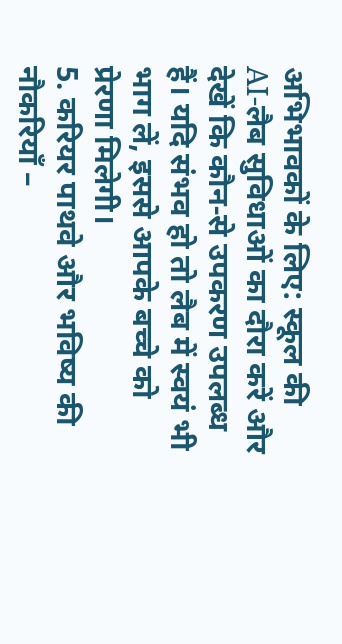अभिभावकों के लिए: स्कूल की AI‑लैब सुविधाओं का दौरा करें और देखें कि कौन‑से उपकरण उपलब्ध हैं। यदि संभव हो तो लैब में स्वयं भी भाग लें, इससे आपके बच्चे को प्रेरणा मिलेगी।
5. करियर पाथवे और भविष्य की नौकरियाँ –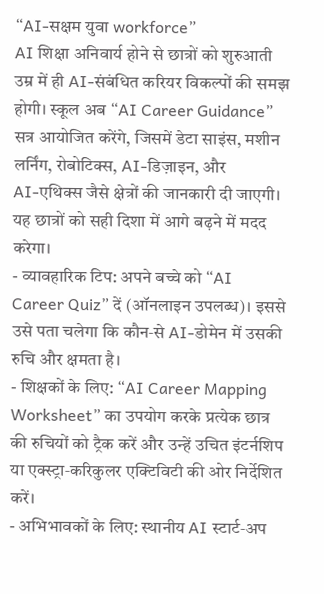“AI‑सक्षम युवा workforce”
AI शिक्षा अनिवार्य होने से छात्रों को शुरुआती उम्र में ही AI‑संबंधित करियर विकल्पों की समझ होगी। स्कूल अब “AI Career Guidance” सत्र आयोजित करेंगे, जिसमें डेटा साइंस, मशीन लर्निंग, रोबोटिक्स, AI‑डिज़ाइन, और AI‑एथिक्स जैसे क्षेत्रों की जानकारी दी जाएगी। यह छात्रों को सही दिशा में आगे बढ़ने में मदद करेगा।
- व्यावहारिक टिप: अपने बच्चे को “AI Career Quiz” दें (ऑनलाइन उपलब्ध)। इससे उसे पता चलेगा कि कौन‑से AI‑डोमेन में उसकी रुचि और क्षमता है।
- शिक्षकों के लिए: “AI Career Mapping Worksheet” का उपयोग करके प्रत्येक छात्र की रुचियों को ट्रैक करें और उन्हें उचित इंटर्नशिप या एक्स्ट्रा‑करिकुलर एक्टिविटी की ओर निर्देशित करें।
- अभिभावकों के लिए: स्थानीय AI स्टार्ट‑अप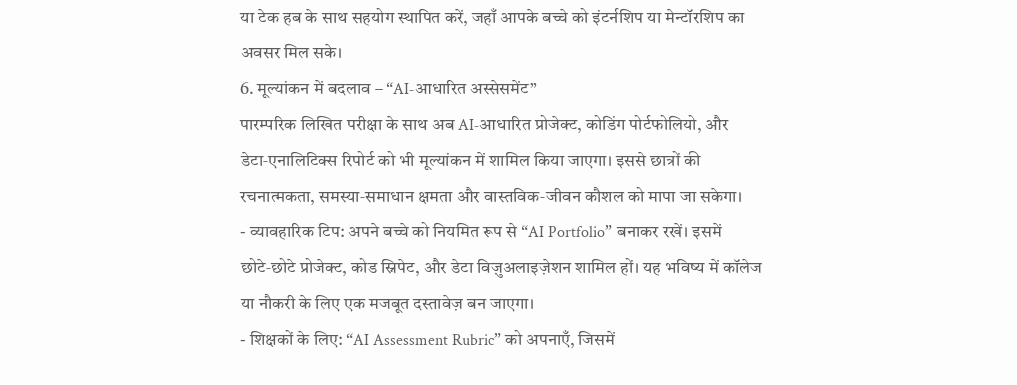या टेक हब के साथ सहयोग स्थापित करें, जहाँ आपके बच्चे को इंटर्नशिप या मेन्टॉरशिप का अवसर मिल सके।
6. मूल्यांकन में बदलाव – “AI‑आधारित अस्सेसमेंट”
पारम्परिक लिखित परीक्षा के साथ अब AI‑आधारित प्रोजेक्ट, कोडिंग पोर्टफोलियो, और डेटा‑एनालिटिक्स रिपोर्ट को भी मूल्यांकन में शामिल किया जाएगा। इससे छात्रों की रचनात्मकता, समस्या‑समाधान क्षमता और वास्तविक‑जीवन कौशल को मापा जा सकेगा।
- व्यावहारिक टिप: अपने बच्चे को नियमित रूप से “AI Portfolio” बनाकर रखें। इसमें छोटे‑छोटे प्रोजेक्ट, कोड स्निपेट, और डेटा विज़ुअलाइज़ेशन शामिल हों। यह भविष्य में कॉलेज या नौकरी के लिए एक मजबूत दस्तावेज़ बन जाएगा।
- शिक्षकों के लिए: “AI Assessment Rubric” को अपनाएँ, जिसमें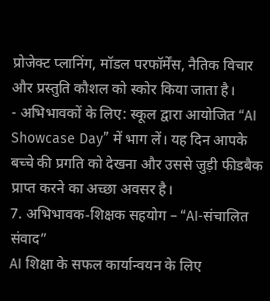प्रोजेक्ट प्लानिंग, मॉडल परफॉर्मेंस, नैतिक विचार और प्रस्तुति कौशल को स्कोर किया जाता है।
- अभिभावकों के लिए: स्कूल द्वारा आयोजित “AI Showcase Day” में भाग लें। यह दिन आपके बच्चे की प्रगति को देखना और उससे जुड़ी फीडबैक प्राप्त करने का अच्छा अवसर है।
7. अभिभावक‑शिक्षक सहयोग – “AI‑संचालित संवाद”
AI शिक्षा के सफल कार्यान्वयन के लिए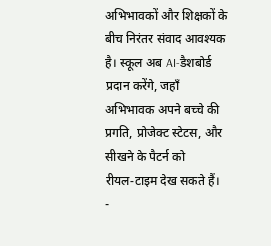अभिभावकों और शिक्षकों के बीच निरंतर संवाद आवश्यक है। स्कूल अब AI‑डैशबोर्ड प्रदान करेंगे, जहाँ अभिभावक अपने बच्चे की प्रगति, प्रोजेक्ट स्टेटस, और सीखने के पैटर्न को रीयल‑टाइम देख सकते हैं।
-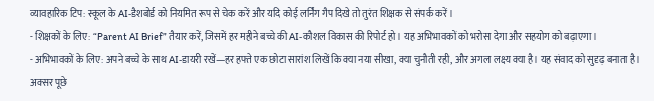व्यावहारिक टिप: स्कूल के AI‑डैशबोर्ड को नियमित रूप से चेक करें और यदि कोई लर्निंग गैप दिखे तो तुरंत शिक्षक से संपर्क करें।
- शिक्षकों के लिए: “Parent AI Brief” तैयार करें, जिसमें हर महीने बच्चे की AI‑कौशल विकास की रिपोर्ट हो। यह अभिभावकों को भरोसा देगा और सहयोग को बढ़ाएगा।
- अभिभावकों के लिए: अपने बच्चे के साथ AI‑डायरी रखें—हर हफ्ते एक छोटा सारांश लिखें कि क्या नया सीखा, क्या चुनौती रही, और अगला लक्ष्य क्या है। यह संवाद को सुदृढ़ बनाता है।
अक्सर पूछे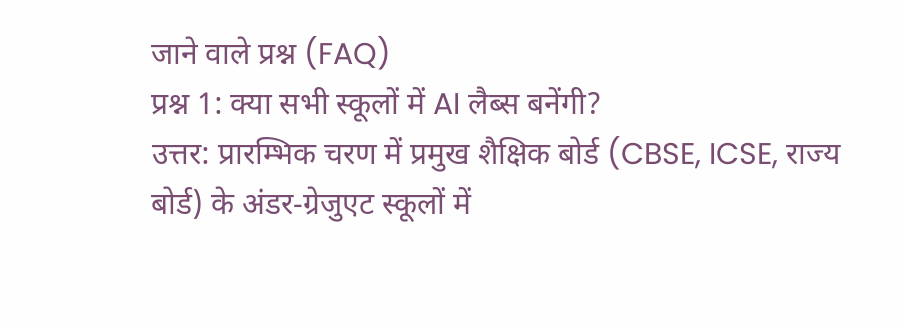जाने वाले प्रश्न (FAQ)
प्रश्न 1: क्या सभी स्कूलों में AI लैब्स बनेंगी?
उत्तर: प्रारम्भिक चरण में प्रमुख शैक्षिक बोर्ड (CBSE, ICSE, राज्य बोर्ड) के अंडर‑ग्रेजुएट स्कूलों में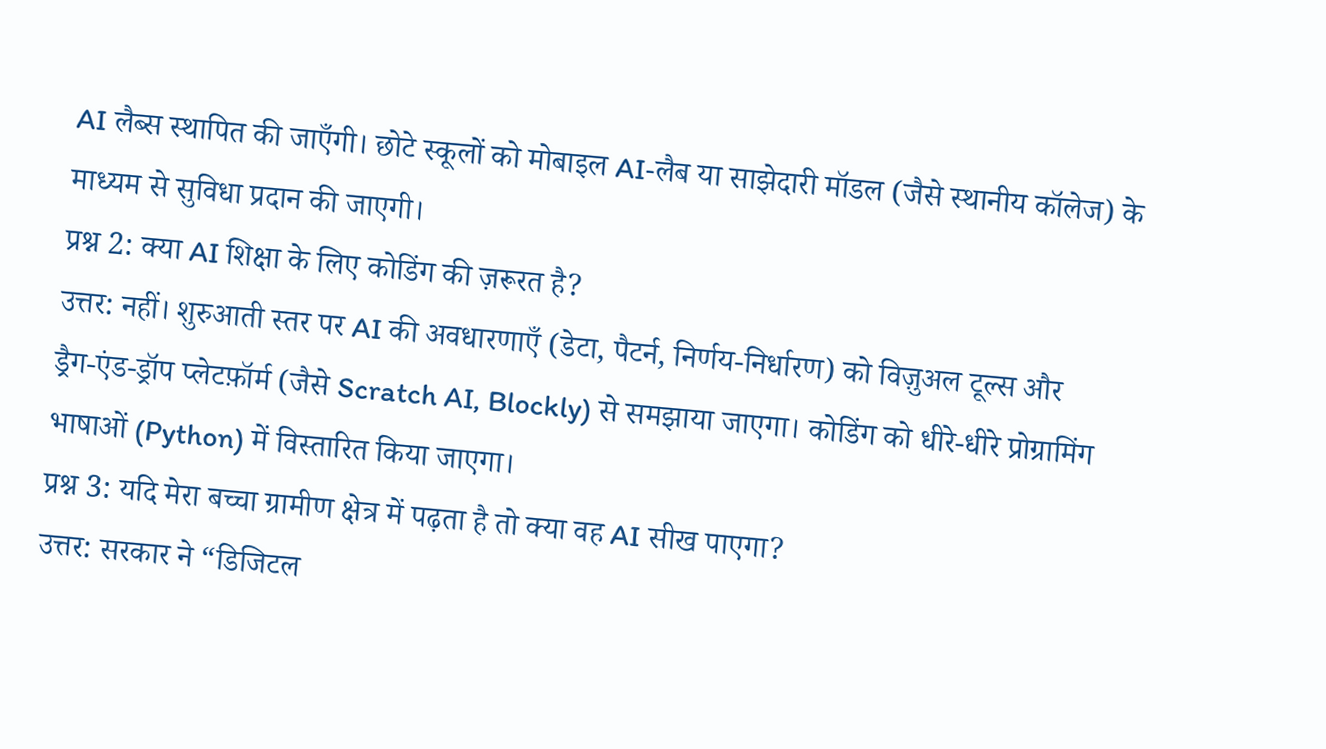AI लैब्स स्थापित की जाएँगी। छोटे स्कूलों को मोबाइल AI‑लैब या साझेदारी मॉडल (जैसे स्थानीय कॉलेज) के माध्यम से सुविधा प्रदान की जाएगी।
प्रश्न 2: क्या AI शिक्षा के लिए कोडिंग की ज़रूरत है?
उत्तर: नहीं। शुरुआती स्तर पर AI की अवधारणाएँ (डेटा, पैटर्न, निर्णय‑निर्धारण) को विज़ुअल टूल्स और ड्रैग‑एंड‑ड्रॉप प्लेटफ़ॉर्म (जैसे Scratch AI, Blockly) से समझाया जाएगा। कोडिंग को धीरे‑धीरे प्रोग्रामिंग भाषाओं (Python) में विस्तारित किया जाएगा।
प्रश्न 3: यदि मेरा बच्चा ग्रामीण क्षेत्र में पढ़ता है तो क्या वह AI सीख पाएगा?
उत्तर: सरकार ने “डिजिटल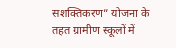सशक्तिकरण” योजना के तहत ग्रामीण स्कूलों में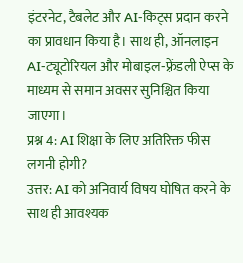इंटरनेट, टैबलेट और AI‑किट्स प्रदान करने का प्रावधान किया है। साथ ही, ऑनलाइन AI‑ट्यूटोरियल और मोबाइल‑फ़्रेंडली ऐप्स के माध्यम से समान अवसर सुनिश्चित किया जाएगा।
प्रश्न 4: AI शिक्षा के लिए अतिरिक्त फीस लगनी होगी?
उत्तर: AI को अनिवार्य विषय घोषित करने के साथ ही आवश्यक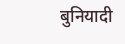बुनियादी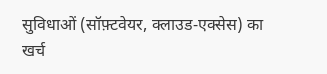सुविधाओं (सॉफ़्टवेयर, क्लाउड‑एक्सेस) का खर्च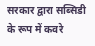सरकार द्वारा सब्सिडी के रूप में कवरे